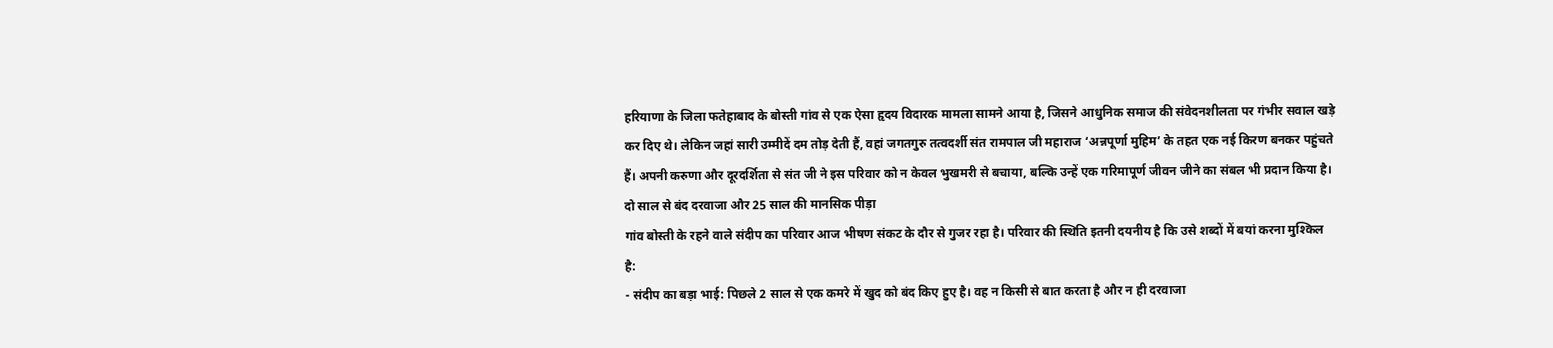हरियाणा के जिला फतेहाबाद के बोस्ती गांव से एक ऐसा हृदय विदारक मामला सामने आया है, जिसने आधुनिक समाज की संवेदनशीलता पर गंभीर सवाल खड़े कर दिए थे। लेकिन जहां सारी उम्मीदें दम तोड़ देती हैं, वहां जगतगुरु तत्वदर्शी संत रामपाल जी महाराज ‘अन्नपूर्णा मुहिम’ के तहत एक नई किरण बनकर पहुंचते हैं। अपनी करुणा और दूरदर्शिता से संत जी ने इस परिवार को न केवल भुखमरी से बचाया, बल्कि उन्हें एक गरिमापूर्ण जीवन जीने का संबल भी प्रदान किया है।
दो साल से बंद दरवाजा और 25 साल की मानसिक पीड़ा
गांव बोस्ती के रहने वाले संदीप का परिवार आज भीषण संकट के दौर से गुजर रहा है। परिवार की स्थिति इतनी दयनीय है कि उसे शब्दों में बयां करना मुश्किल है:
- संदीप का बड़ा भाई: पिछले 2 साल से एक कमरे में खुद को बंद किए हुए है। वह न किसी से बात करता है और न ही दरवाजा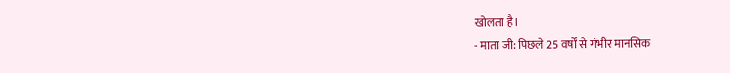खोलता है।
- माता जी: पिछले 25 वर्षों से गंभीर मानसिक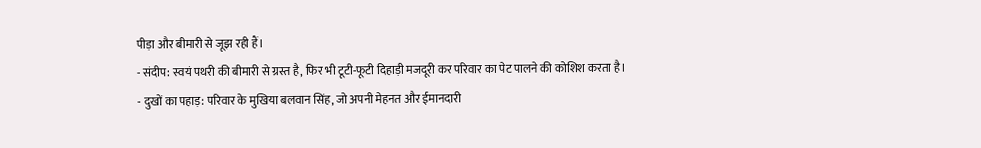पीड़ा और बीमारी से जूझ रही हैं।
- संदीप: स्वयं पथरी की बीमारी से ग्रस्त है, फिर भी टूटी-फूटी दिहाड़ी मजदूरी कर परिवार का पेट पालने की कोशिश करता है।
- दुखों का पहाड़: परिवार के मुखिया बलवान सिंह, जो अपनी मेहनत और ईमानदारी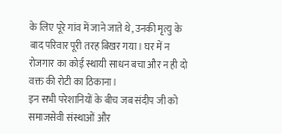के लिए पूरे गांव में जाने जाते थे, उनकी मृत्यु के बाद परिवार पूरी तरह बिखर गया। घर में न रोजगार का कोई स्थायी साधन बचा और न ही दो वक्त की रोटी का ठिकाना।
इन सभी परेशानियों के बीच जब संदीप जी को समाजसेवी संस्थाओं और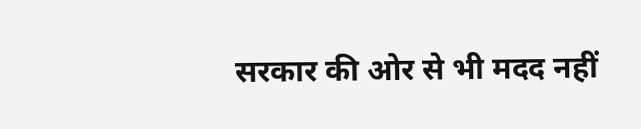सरकार की ओर से भी मदद नहीं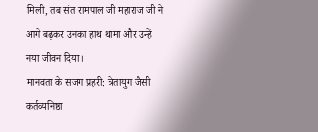मिली, तब संत रामपाल जी महाराज जी ने आगे बढ़कर उनका हाथ थामा और उन्हें नया जीवन दिया।
मानवता के सजग प्रहरी: त्रेतायुग जैसी कर्तव्यनिष्ठा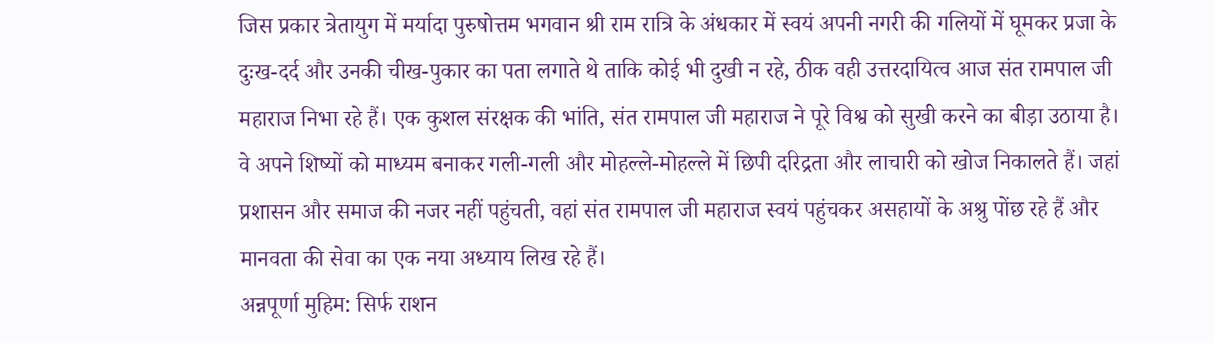जिस प्रकार त्रेतायुग में मर्यादा पुरुषोत्तम भगवान श्री राम रात्रि के अंधकार में स्वयं अपनी नगरी की गलियों में घूमकर प्रजा के दुःख-दर्द और उनकी चीख-पुकार का पता लगाते थे ताकि कोई भी दुखी न रहे, ठीक वही उत्तरदायित्व आज संत रामपाल जी महाराज निभा रहे हैं। एक कुशल संरक्षक की भांति, संत रामपाल जी महाराज ने पूरे विश्व को सुखी करने का बीड़ा उठाया है।
वे अपने शिष्यों को माध्यम बनाकर गली-गली और मोहल्ले-मोहल्ले में छिपी दरिद्रता और लाचारी को खोज निकालते हैं। जहां प्रशासन और समाज की नजर नहीं पहुंचती, वहां संत रामपाल जी महाराज स्वयं पहुंचकर असहायों के अश्रु पोंछ रहे हैं और मानवता की सेवा का एक नया अध्याय लिख रहे हैं।
अन्नपूर्णा मुहिम: सिर्फ राशन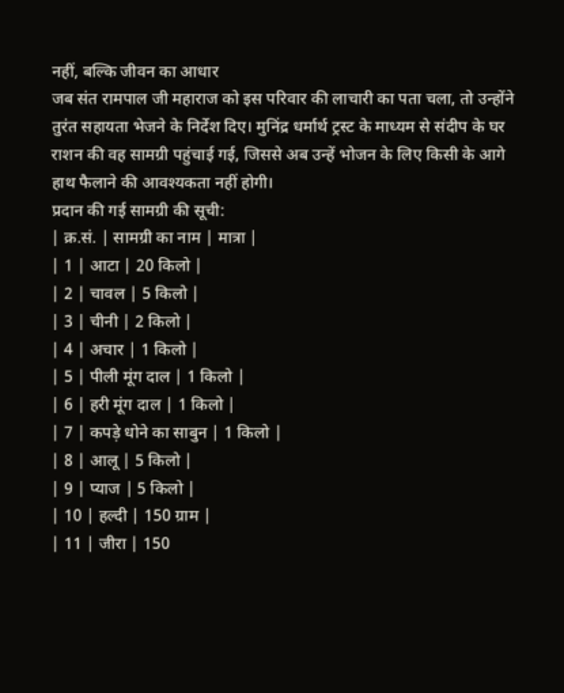नहीं, बल्कि जीवन का आधार
जब संत रामपाल जी महाराज को इस परिवार की लाचारी का पता चला, तो उन्होंने तुरंत सहायता भेजने के निर्देश दिए। मुनिंद्र धर्मार्थ ट्रस्ट के माध्यम से संदीप के घर राशन की वह सामग्री पहुंचाई गई, जिससे अब उन्हें भोजन के लिए किसी के आगे हाथ फैलाने की आवश्यकता नहीं होगी।
प्रदान की गई सामग्री की सूची:
| क्र.सं. | सामग्री का नाम | मात्रा |
| 1 | आटा | 20 किलो |
| 2 | चावल | 5 किलो |
| 3 | चीनी | 2 किलो |
| 4 | अचार | 1 किलो |
| 5 | पीली मूंग दाल | 1 किलो |
| 6 | हरी मूंग दाल | 1 किलो |
| 7 | कपड़े धोने का साबुन | 1 किलो |
| 8 | आलू | 5 किलो |
| 9 | प्याज | 5 किलो |
| 10 | हल्दी | 150 ग्राम |
| 11 | जीरा | 150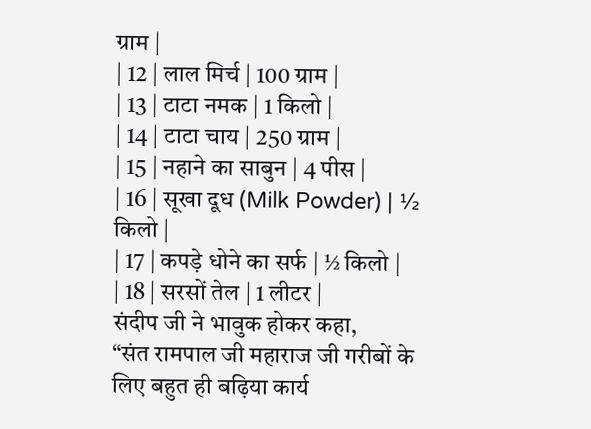ग्राम |
| 12 | लाल मिर्च | 100 ग्राम |
| 13 | टाटा नमक | 1 किलो |
| 14 | टाटा चाय | 250 ग्राम |
| 15 | नहाने का साबुन | 4 पीस |
| 16 | सूखा दूध (Milk Powder) | ½ किलो |
| 17 | कपड़े धोने का सर्फ | ½ किलो |
| 18 | सरसों तेल | 1 लीटर |
संदीप जी ने भावुक होकर कहा,
“संत रामपाल जी महाराज जी गरीबों के लिए बहुत ही बढ़िया कार्य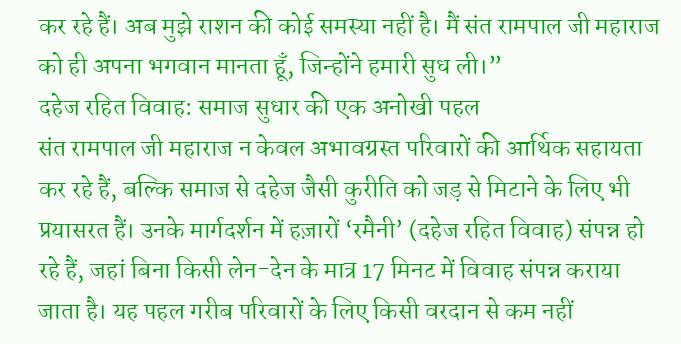कर रहे हैं। अब मुझे राशन की कोई समस्या नहीं है। मैं संत रामपाल जी महाराज को ही अपना भगवान मानता हूँ, जिन्होंने हमारी सुध ली।”
दहेज रहित विवाह: समाज सुधार की एक अनोखी पहल
संत रामपाल जी महाराज न केवल अभावग्रस्त परिवारों की आर्थिक सहायता कर रहे हैं, बल्कि समाज से दहेज जैसी कुरीति को जड़ से मिटाने के लिए भी प्रयासरत हैं। उनके मार्गदर्शन में हज़ारों ‘रमैनी’ (दहेज रहित विवाह) संपन्न हो रहे हैं, जहां बिना किसी लेन-देन के मात्र 17 मिनट में विवाह संपन्न कराया जाता है। यह पहल गरीब परिवारों के लिए किसी वरदान से कम नहीं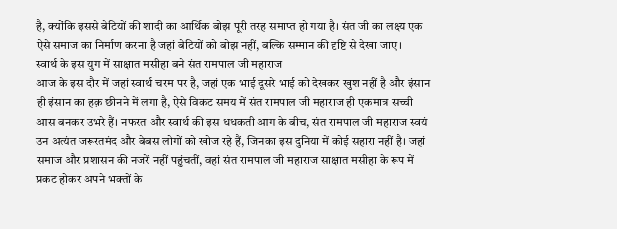है, क्योंकि इससे बेटियों की शादी का आर्थिक बोझ पूरी तरह समाप्त हो गया है। संत जी का लक्ष्य एक ऐसे समाज का निर्माण करना है जहां बेटियों को बोझ नहीं, बल्कि सम्मान की दृष्टि से देखा जाए।
स्वार्थ के इस युग में साक्षात मसीहा बने संत रामपाल जी महाराज
आज के इस दौर में जहां स्वार्थ चरम पर है, जहां एक भाई दूसरे भाई को देखकर खुश नहीं है और इंसान ही इंसान का हक़ छीनने में लगा है, ऐसे विकट समय में संत रामपाल जी महाराज ही एकमात्र सच्ची आस बनकर उभरे हैं। नफरत और स्वार्थ की इस धधकती आग के बीच, संत रामपाल जी महाराज स्वयं उन अत्यंत जरूरतमंद और बेबस लोगों को खोज रहे हैं, जिनका इस दुनिया में कोई सहारा नहीं है। जहां समाज और प्रशासन की नजरें नहीं पहुंचतीं, वहां संत रामपाल जी महाराज साक्षात मसीहा के रूप में प्रकट होकर अपने भक्तों के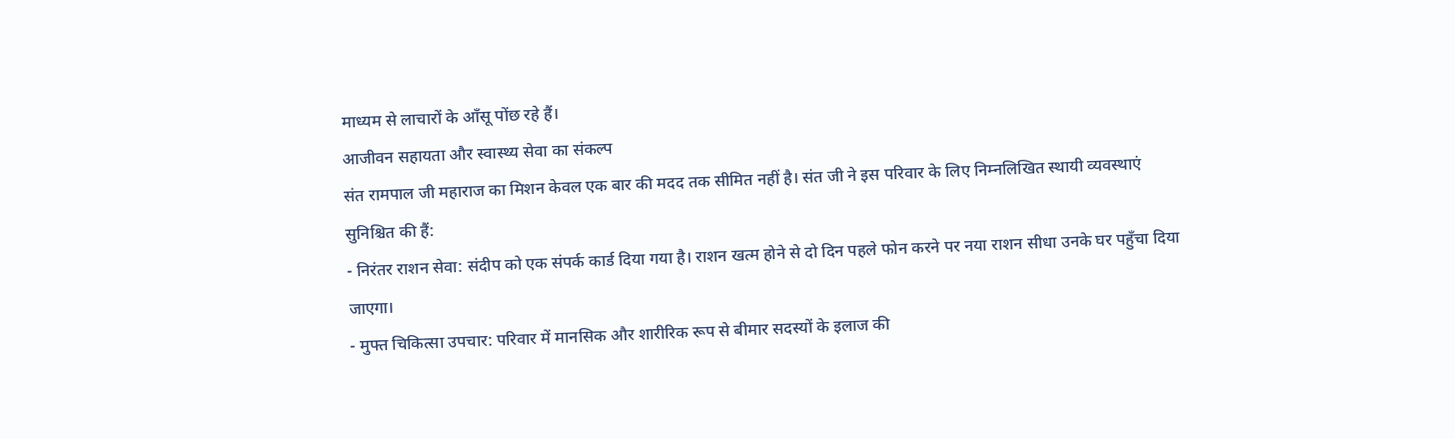माध्यम से लाचारों के आँसू पोंछ रहे हैं।
आजीवन सहायता और स्वास्थ्य सेवा का संकल्प
संत रामपाल जी महाराज का मिशन केवल एक बार की मदद तक सीमित नहीं है। संत जी ने इस परिवार के लिए निम्नलिखित स्थायी व्यवस्थाएं सुनिश्चित की हैं:
- निरंतर राशन सेवा: संदीप को एक संपर्क कार्ड दिया गया है। राशन खत्म होने से दो दिन पहले फोन करने पर नया राशन सीधा उनके घर पहुँचा दिया जाएगा।
- मुफ्त चिकित्सा उपचार: परिवार में मानसिक और शारीरिक रूप से बीमार सदस्यों के इलाज की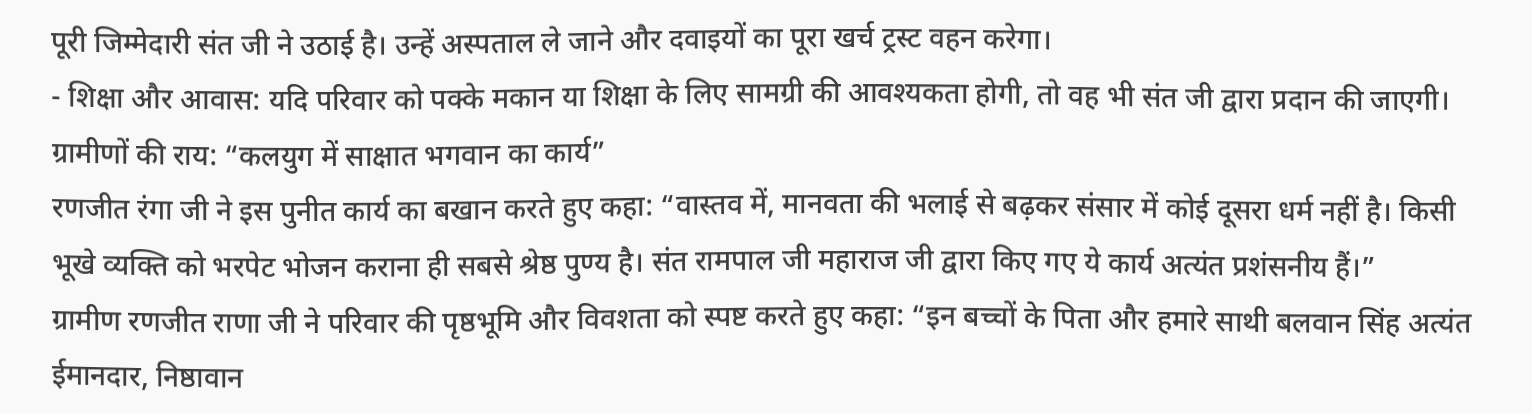पूरी जिम्मेदारी संत जी ने उठाई है। उन्हें अस्पताल ले जाने और दवाइयों का पूरा खर्च ट्रस्ट वहन करेगा।
- शिक्षा और आवास: यदि परिवार को पक्के मकान या शिक्षा के लिए सामग्री की आवश्यकता होगी, तो वह भी संत जी द्वारा प्रदान की जाएगी।
ग्रामीणों की राय: “कलयुग में साक्षात भगवान का कार्य”
रणजीत रंगा जी ने इस पुनीत कार्य का बखान करते हुए कहा: “वास्तव में, मानवता की भलाई से बढ़कर संसार में कोई दूसरा धर्म नहीं है। किसी भूखे व्यक्ति को भरपेट भोजन कराना ही सबसे श्रेष्ठ पुण्य है। संत रामपाल जी महाराज जी द्वारा किए गए ये कार्य अत्यंत प्रशंसनीय हैं।”
ग्रामीण रणजीत राणा जी ने परिवार की पृष्ठभूमि और विवशता को स्पष्ट करते हुए कहा: “इन बच्चों के पिता और हमारे साथी बलवान सिंह अत्यंत ईमानदार, निष्ठावान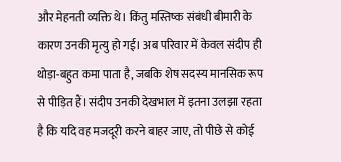और मेहनती व्यक्ति थे। किंतु मस्तिष्क संबंधी बीमारी के कारण उनकी मृत्यु हो गई। अब परिवार में केवल संदीप ही थोड़ा-बहुत कमा पाता है, जबकि शेष सदस्य मानसिक रूप से पीड़ित हैं। संदीप उनकी देखभाल में इतना उलझा रहता है कि यदि वह मजदूरी करने बाहर जाए, तो पीछे से कोई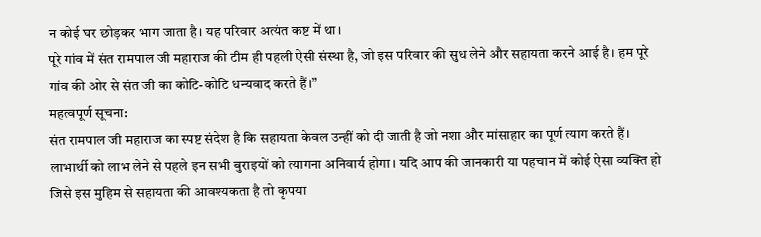न कोई घर छोड़कर भाग जाता है। यह परिवार अत्यंत कष्ट में था।
पूरे गांव में संत रामपाल जी महाराज की टीम ही पहली ऐसी संस्था है, जो इस परिवार की सुध लेने और सहायता करने आई है। हम पूरे गांव की ओर से संत जी का कोटि-कोटि धन्यवाद करते हैं।”
महत्वपूर्ण सूचना:
संत रामपाल जी महाराज का स्पष्ट संदेश है कि सहायता केवल उन्हीं को दी जाती है जो नशा और मांसाहार का पूर्ण त्याग करते हैं। लाभार्थी को लाभ लेने से पहले इन सभी बुराइयों को त्यागना अनिवार्य होगा। यदि आप की जानकारी या पहचान में कोई ऐसा व्यक्ति हो जिसे इस मुहिम से सहायता की आवश्यकता है तो कृपया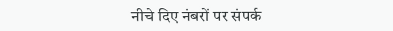नीचे दिए नंबरों पर संपर्क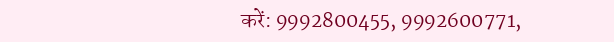करें: 9992800455, 9992600771,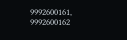9992600161, 9992600162